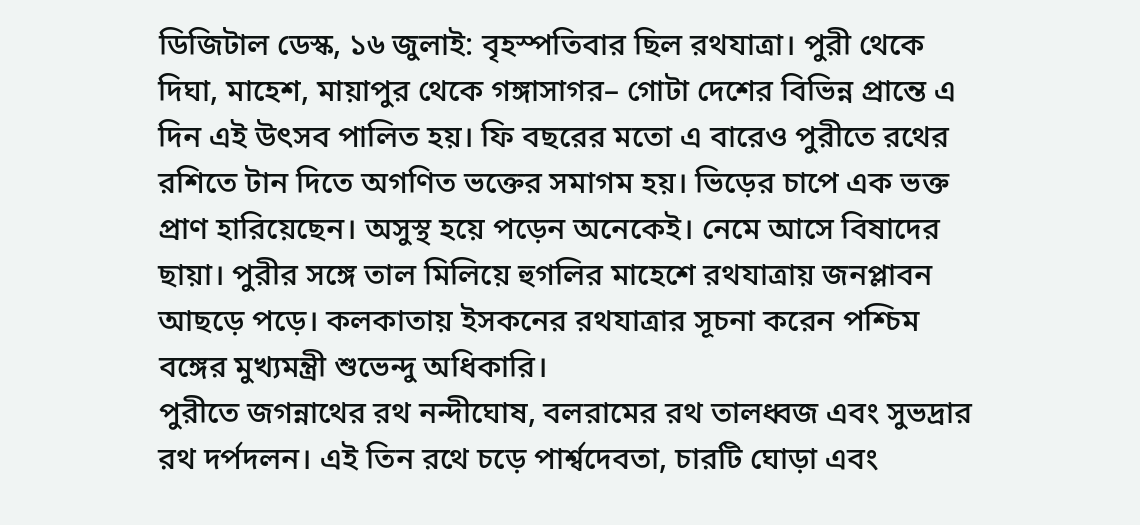ডিজিটাল ডেস্ক, ১৬ জুলাই: বৃহস্পতিবার ছিল রথযাত্রা। পুরী থেকে দিঘা, মাহেশ, মায়াপুর থেকে গঙ্গাসাগর– গোটা দেশের বিভিন্ন প্রান্তে এ দিন এই উৎসব পালিত হয়। ফি বছরের মতো এ বারেও পুরীতে রথের রশিতে টান দিতে অগণিত ভক্তের সমাগম হয়। ভিড়ের চাপে এক ভক্ত প্রাণ হারিয়েছেন। অসুস্থ হয়ে পড়েন অনেকেই। নেমে আসে বিষাদের ছায়া। পুরীর সঙ্গে তাল মিলিয়ে হুগলির মাহেশে রথযাত্রায় জনপ্লাবন আছড়ে পড়ে। কলকাতায় ইসকনের রথযাত্রার সূচনা করেন পশ্চিম বঙ্গের মুখ্যমন্ত্রী শুভেন্দু অধিকারি।
পুরীতে জগন্নাথের রথ নন্দীঘোষ, বলরামের রথ তালধ্বজ এবং সুভদ্রার রথ দর্পদলন। এই তিন রথে চড়ে পার্শ্বদেবতা, চারটি ঘোড়া এবং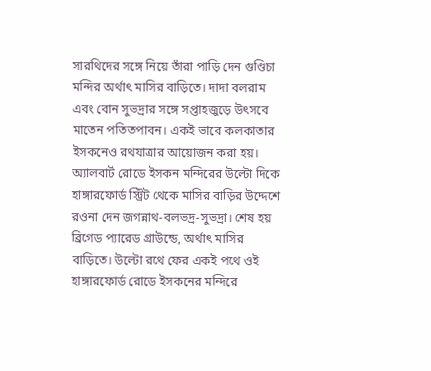সারথিদের সঙ্গে নিয়ে তাঁরা পাড়ি দেন গুণ্ডিচা মন্দির অর্থাৎ মাসির বাড়িতে। দাদা বলরাম এবং বোন সুভদ্রার সঙ্গে সপ্তাহজুড়ে উৎসবে মাতেন পতিতপাবন। একই ভাবে কলকাতার ইসকনেও রথযাত্রার আয়োজন করা হয়। অ্যালবার্ট রোডে ইসকন মন্দিরের উল্টো দিকে হাঙ্গারফোর্ড স্ট্রিট থেকে মাসির বাড়ির উদ্দেশে রওনা দেন জগন্নাথ-বলভদ্র-সুভদ্রা। শেষ হয় ব্রিগেড প্যারেড গ্রাউন্ডে, অর্থাৎ মাসির বাড়িতে। উল্টো রথে ফের একই পথে ওই হাঙ্গারফোর্ড রোডে ইসকনের মন্দিরে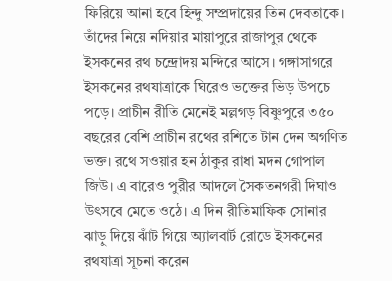ফিরিয়ে আনা হবে হিন্দু সম্প্রদায়ের তিন দেবতাকে। তাঁদের নিয়ে নদিয়ার মায়াপুরে রাজাপুর থেকে ইসকনের রথ চন্দ্রোদয় মন্দিরে আসে। গঙ্গাসাগরে ইসকনের রথযাত্রাকে ঘিরেও ভক্তের ভিড় উপচে পড়ে। প্রাচীন রীতি মেনেই মল্লগড় বিষ্ণুপুরে ৩৫০ বছরের বেশি প্রাচীন রথের রশিতে টান দেন অগণিত ভক্ত। রথে সওয়ার হন ঠাকুর রাধা মদন গোপাল জিউ। এ বারেও পুরীর আদলে সৈকতনগরী দিঘাও উৎসবে মেতে ওঠে। এ দিন রীতিমাফিক সোনার ঝাড়ু দিয়ে ঝাঁট গিয়ে অ্যালবার্ট রোডে ইসকনের রথযাত্রা সূচনা করেন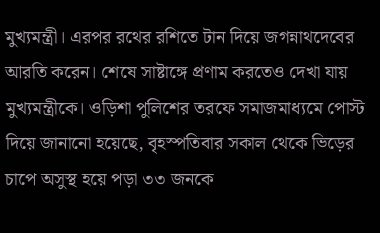মুখ্যমন্ত্রী। এরপর রথের রশিতে টান দিয়ে জগন্নাথদেবের আরতি করেন। শেষে সাষ্টাঙ্গে প্রণাম করতেও দেখা যায় মুখ্যমন্ত্রীকে। ওড়িশা পুলিশের তরফে সমাজমাধ্যমে পোস্ট দিয়ে জানানো হয়েছে, বৃহস্পতিবার সকাল থেকে ভিড়ের চাপে অসুস্থ হয়ে পড়া ৩৩ জনকে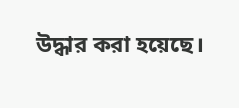উদ্ধার করা হয়েছে।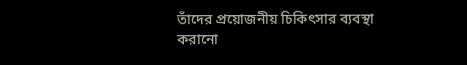তাঁদের প্রয়োজনীয় চিকিৎসার ব্যবস্থা করানো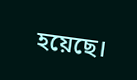হয়েছে।